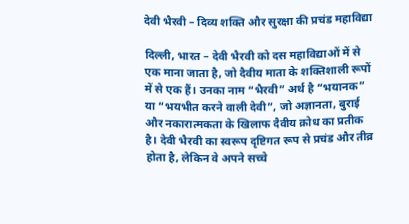देवी भैरवी – दिव्य शक्ति और सुरक्षा की प्रचंड महाविद्या

दिल्ली, भारत – देवी भैरवी को दस महाविद्याओं में से एक माना जाता है, जो दैवीय माता के शक्तिशाली रूपों में से एक हैं। उनका नाम “भैरवी” अर्थ है “भयानक” या “भयभीत करने वाली देवी”, जो अज्ञानता, बुराई और नकारात्मकता के खिलाफ दैवीय क्रोध का प्रतीक है। देवी भैरवी का स्वरूप दृष्टिगत रूप से प्रचंड और तीव्र होता है, लेकिन वे अपने सच्चे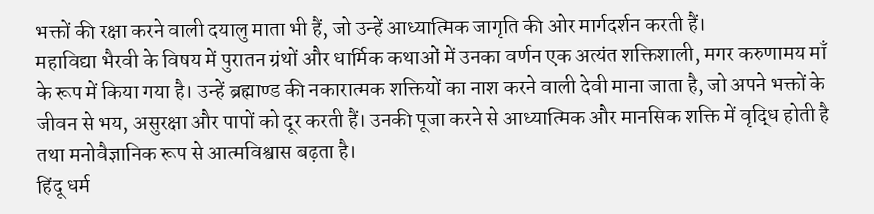भक्तों की रक्षा करने वाली दयालु माता भी हैं, जो उन्हें आध्यात्मिक जागृति की ओर मार्गदर्शन करती हैं।
महाविद्या भैरवी के विषय में पुरातन ग्रंथों और धार्मिक कथाओं में उनका वर्णन एक अत्यंत शक्तिशाली, मगर करुणामय माँ के रूप में किया गया है। उन्हें ब्रह्माण्ड की नकारात्मक शक्तियों का नाश करने वाली देवी माना जाता है, जो अपने भक्तों के जीवन से भय, असुरक्षा और पापों को दूर करती हैं। उनकी पूजा करने से आध्यात्मिक और मानसिक शक्ति में वृद्धि होती है तथा मनोवैज्ञानिक रूप से आत्मविश्वास बढ़ता है।
हिंदू धर्म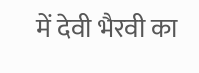में देवी भैरवी का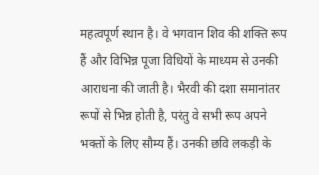महत्वपूर्ण स्थान है। वे भगवान शिव की शक्ति रूप हैं और विभिन्न पूजा विधियों के माध्यम से उनकी आराधना की जाती है। भैरवी की दशा समानांतर रूपों से भिन्न होती है, परंतु वे सभी रूप अपने भक्तों के लिए सौम्य हैं। उनकी छवि लकड़ी के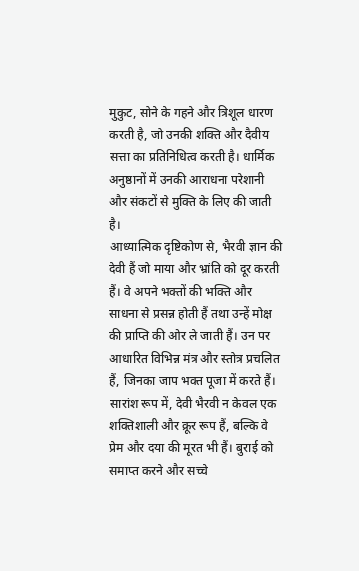मुकुट, सोने के गहने और त्रिशूल धारण करती है, जो उनकी शक्ति और दैवीय सत्ता का प्रतिनिधित्व करती है। धार्मिक अनुष्ठानों में उनकी आराधना परेशानी और संकटों से मुक्ति के लिए की जाती है।
आध्यात्मिक दृष्टिकोण से, भैरवी ज्ञान की देवी हैं जो माया और भ्रांति को दूर करती हैं। वे अपने भक्तों की भक्ति और साधना से प्रसन्न होती हैं तथा उन्हें मोक्ष की प्राप्ति की ओर ले जाती हैं। उन पर आधारित विभिन्न मंत्र और स्तोत्र प्रचलित हैं, जिनका जाप भक्त पूजा में करते हैं।
सारांश रूप में, देवी भैरवी न केवल एक शक्तिशाली और क्रूर रूप हैं, बल्कि वे प्रेम और दया की मूरत भी हैं। बुराई को समाप्त करने और सच्चे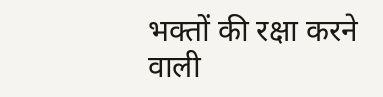भक्तों की रक्षा करने वाली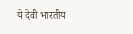ये देवी भारतीय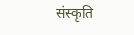संस्कृति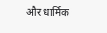और धार्मिक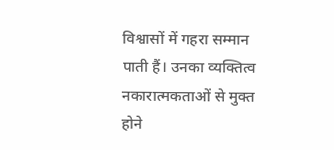विश्वासों में गहरा सम्मान पाती हैं। उनका व्यक्तित्व नकारात्मकताओं से मुक्त होने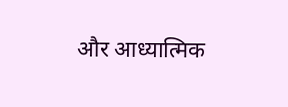और आध्यात्मिक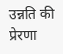उन्नति की प्रेरणा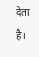देता है।